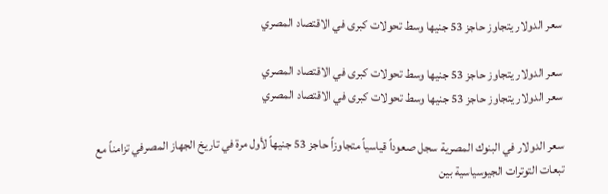سعر الدولار يتجاوز حاجز 53 جنيها وسط تحولات كبرى في الاقتصاد المصري

سعر الدولار يتجاوز حاجز 53 جنيها وسط تحولات كبرى في الاقتصاد المصري
سعر الدولار يتجاوز حاجز 53 جنيها وسط تحولات كبرى في الاقتصاد المصري

سعر الدولار في البنوك المصرية سجل صعوداً قياسياً متجاوزاً حاجز 53 جنيهاً لأول مرة في تاريخ الجهاز المصرفي تزامناً مع تبعات التوترات الجيوسياسية بين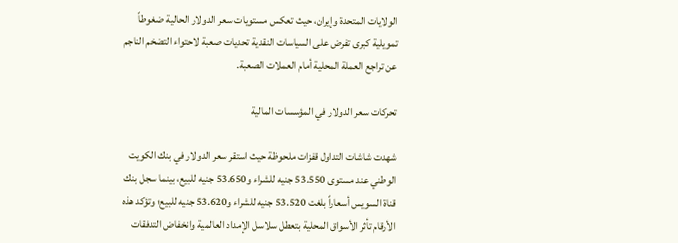الولايات المتحدة وإيران، حيث تعكس مستويات سعر الدولار الحالية ضغوطاً تمويلية كبرى تفرض على السياسات النقدية تحديات صعبة لاحتواء التضخم الناجم عن تراجع العملة المحلية أمام العملات الصعبة.

تحركات سعر الدولار في المؤسسات المالية

شهدت شاشات التداول قفزات ملحوظة حيث استقر سعر الدولار في بنك الكويت الوطني عند مستوى 53.550 جنيه للشراء و53.650 جنيه للبيع، بينما سجل بنك قناة السويس أسعاراً بلغت 53.520 جنيه للشراء و53.620 جنيه للبيع؛ وتؤكد هذه الأرقام تأثر الأسواق المحلية بتعطل سلاسل الإمداد العالمية وانخفاض التدفقات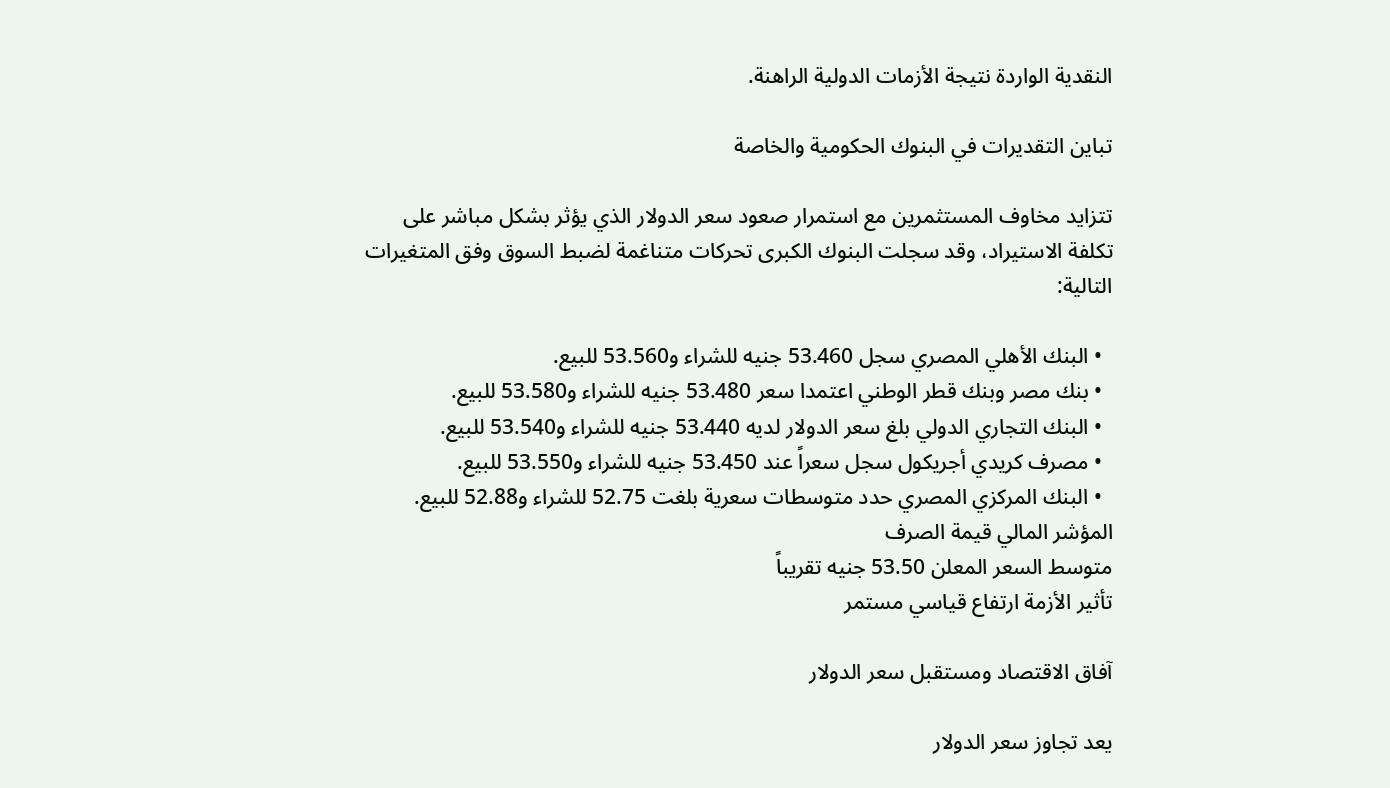النقدية الواردة نتيجة الأزمات الدولية الراهنة.

تباين التقديرات في البنوك الحكومية والخاصة

تتزايد مخاوف المستثمرين مع استمرار صعود سعر الدولار الذي يؤثر بشكل مباشر على تكلفة الاستيراد، وقد سجلت البنوك الكبرى تحركات متناغمة لضبط السوق وفق المتغيرات التالية:

  • البنك الأهلي المصري سجل 53.460 جنيه للشراء و53.560 للبيع.
  • بنك مصر وبنك قطر الوطني اعتمدا سعر 53.480 جنيه للشراء و53.580 للبيع.
  • البنك التجاري الدولي بلغ سعر الدولار لديه 53.440 جنيه للشراء و53.540 للبيع.
  • مصرف كريدي أجريكول سجل سعراً عند 53.450 جنيه للشراء و53.550 للبيع.
  • البنك المركزي المصري حدد متوسطات سعرية بلغت 52.75 للشراء و52.88 للبيع.
المؤشر المالي قيمة الصرف
متوسط السعر المعلن 53.50 جنيه تقريباً
تأثير الأزمة ارتفاع قياسي مستمر

آفاق الاقتصاد ومستقبل سعر الدولار

يعد تجاوز سعر الدولار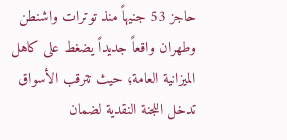حاجز 53 جنيهاً منذ توترات واشنطن وطهران واقعاً جديداً يضغط على كاهل الميزانية العامة؛ حيث تترقب الأسواق تدخل اللجنة النقدية لضمان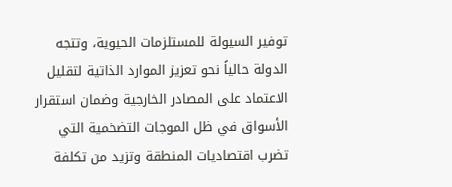توفير السيولة للمستلزمات الحيوية، وتتجه الدولة حالياً نحو تعزيز الموارد الذاتية لتقليل الاعتماد على المصادر الخارجية وضمان استقرار الأسواق في ظل الموجات التضخمية التي تضرب اقتصاديات المنطقة وتزيد من تكلفة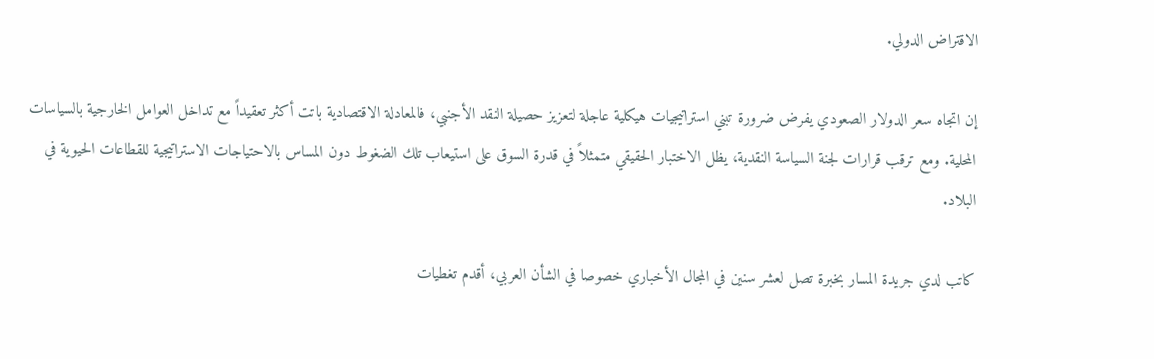الاقتراض الدولي.

إن اتجاه سعر الدولار الصعودي يفرض ضرورة تبني استراتيجيات هيكلية عاجلة لتعزيز حصيلة النقد الأجنبي، فالمعادلة الاقتصادية باتت أكثر تعقيداً مع تداخل العوامل الخارجية بالسياسات المحلية. ومع ترقب قرارات لجنة السياسة النقدية، يظل الاختبار الحقيقي متمثلاً في قدرة السوق على استيعاب تلك الضغوط دون المساس بالاحتياجات الاستراتيجية للقطاعات الحيوية في البلاد.

كاتب لدي جريدة المسار بخبرة تصل لعشر سنين في المجال الأخباري خصوصا في الشأن العربي، أقدم تغطيات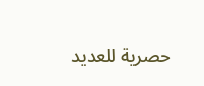حصرية للعديد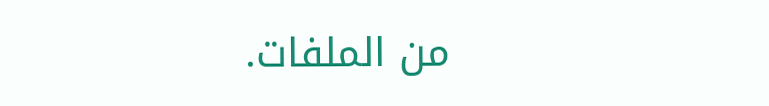من الملفات.